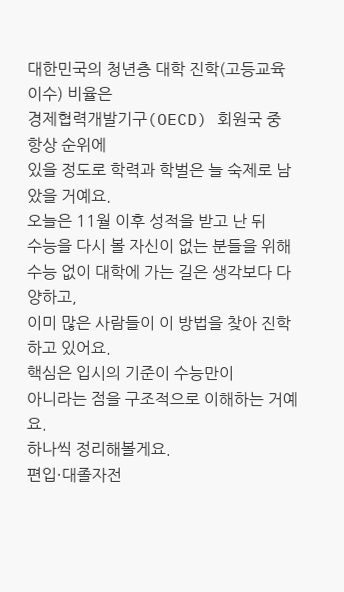대한민국의 청년층 대학 진학(고등교육 이수) 비율은
경제협력개발기구(OECD) 회원국 중 항상 순위에
있을 정도로 학력과 학벌은 늘 숙제로 남았을 거예요.
오늘은 11월 이후 성적을 받고 난 뒤
수능을 다시 볼 자신이 없는 분들을 위해
수능 없이 대학에 가는 길은 생각보다 다양하고,
이미 많은 사람들이 이 방법을 찾아 진학하고 있어요.
핵심은 입시의 기준이 수능만이
아니라는 점을 구조적으로 이해하는 거예요.
하나씩 정리해볼게요.
편입·대졸자전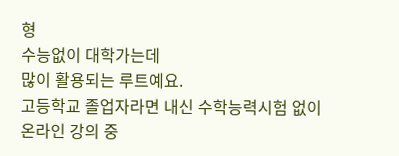형
수능없이 대학가는데
많이 활용되는 루트예요.
고등학교 졸업자라면 내신 수학능력시험 없이
온라인 강의 중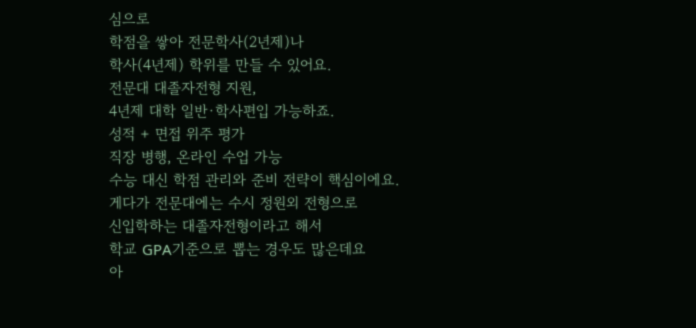심으로
학점을 쌓아 전문학사(2년제)나
학사(4년제) 학위를 만들 수 있어요.
전문대 대졸자전형 지원,
4년제 대학 일반·학사편입 가능하죠.
성적 + 면접 위주 평가
직장 병행, 온라인 수업 가능
수능 대신 학점 관리와 준비 전략이 핵심이에요.
게다가 전문대에는 수시 정원외 전형으로
신입학하는 대졸자전형이라고 해서
학교 GPA기준으로 뽑는 경우도 많은데요
아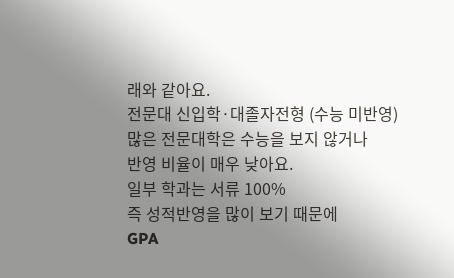래와 같아요.
전문대 신입학·대졸자전형 (수능 미반영)
많은 전문대학은 수능을 보지 않거나
반영 비율이 매우 낮아요.
일부 학과는 서류 100%
즉 성적반영을 많이 보기 때문에
GPA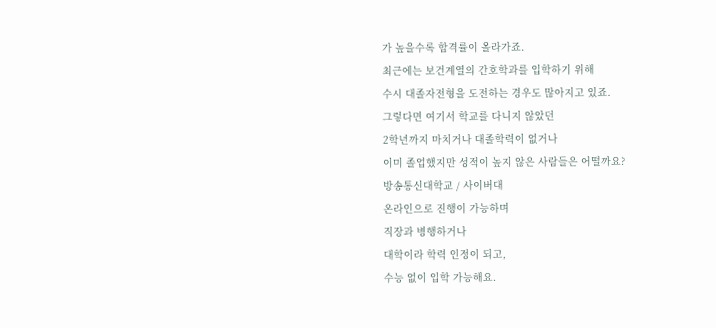가 높을수록 합격률이 올라가죠.
최근에는 보건계열의 간호학과를 입학하기 위해
수시 대졸자전형을 도전하는 경우도 많아지고 있죠.
그렇다면 여기서 학교를 다니지 않았던
2학년까지 마치거나 대졸학력이 없거나
이미 졸업했지만 성적이 높지 않은 사람들은 어떨까요?
방송통신대학교 / 사이버대
온라인으로 진행이 가능하며
직장과 병행하거나
대학이라 학력 인정이 되고,
수능 없이 입학 가능해요.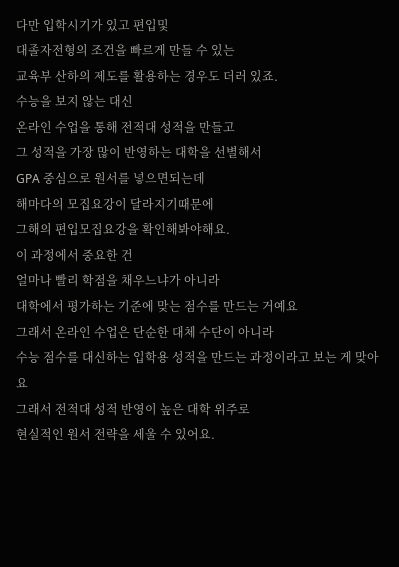다만 입학시기가 있고 편입및
대졸자전형의 조건을 빠르게 만들 수 있는
교육부 산하의 제도를 활용하는 경우도 더러 있죠.
수능을 보지 않는 대신
온라인 수업을 통해 전적대 성적을 만들고
그 성적을 가장 많이 반영하는 대학을 선별해서
GPA 중심으로 원서를 넣으면되는데
해마다의 모집요강이 달라지기때문에
그해의 편입모집요강을 확인해봐야해요.
이 과정에서 중요한 건
얼마나 빨리 학점을 채우느냐가 아니라
대학에서 평가하는 기준에 맞는 점수를 만드는 거예요
그래서 온라인 수업은 단순한 대체 수단이 아니라
수능 점수를 대신하는 입학용 성적을 만드는 과정이라고 보는 게 맞아요
그래서 전적대 성적 반영이 높은 대학 위주로
현실적인 원서 전략을 세울 수 있어요.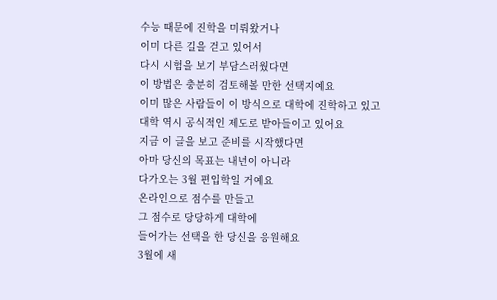수능 때문에 진학을 미뤄왔거나
이미 다른 길을 걷고 있어서
다시 시험을 보기 부담스러웠다면
이 방법은 충분히 검토해볼 만한 선택지예요
이미 많은 사람들이 이 방식으로 대학에 진학하고 있고
대학 역시 공식적인 제도로 받아들이고 있어요
지금 이 글을 보고 준비를 시작했다면
아마 당신의 목표는 내년이 아니라
다가오는 3월 편입학일 거예요
온라인으로 점수를 만들고
그 점수로 당당하게 대학에
들어가는 선택을 한 당신을 응원해요
3월에 새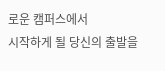로운 캠퍼스에서
시작하게 될 당신의 출발을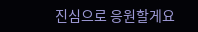진심으로 응원할게요